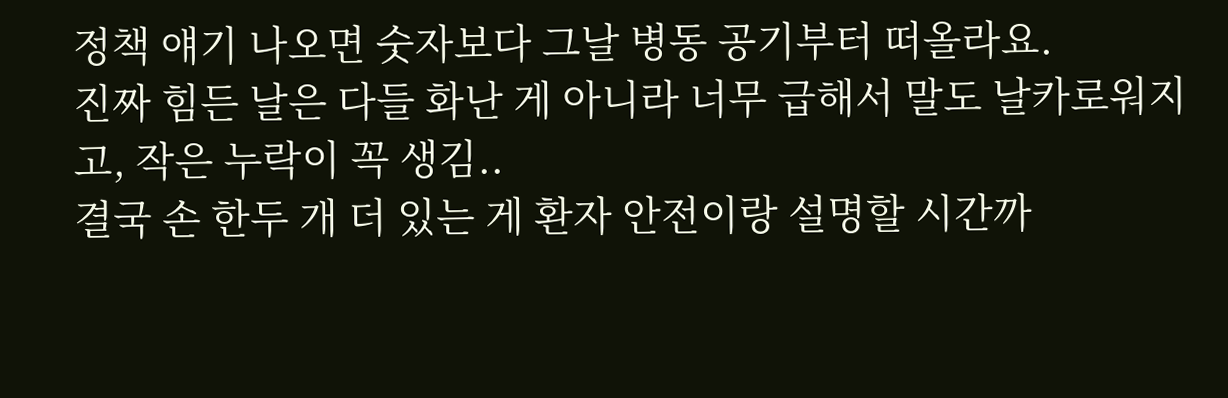정책 얘기 나오면 숫자보다 그날 병동 공기부터 떠올라요.
진짜 힘든 날은 다들 화난 게 아니라 너무 급해서 말도 날카로워지고, 작은 누락이 꼭 생김..
결국 손 한두 개 더 있는 게 환자 안전이랑 설명할 시간까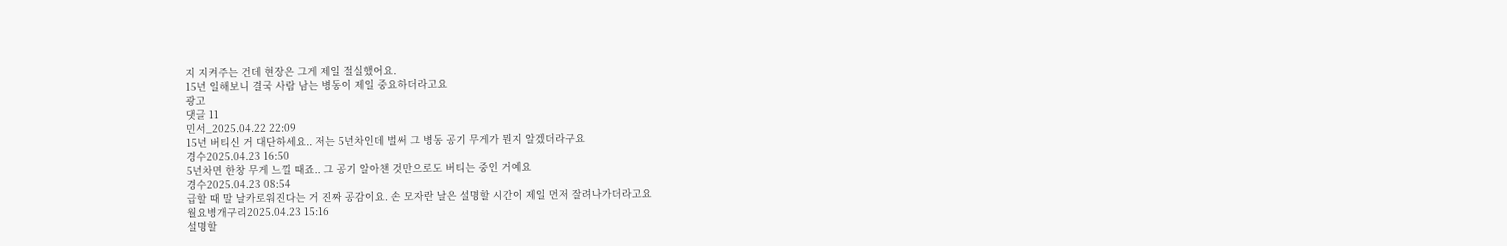지 지켜주는 건데 현장은 그게 제일 절실했어요.
15년 일해보니 결국 사람 남는 병동이 제일 중요하더라고요
광고
댓글 11
민서_2025.04.22 22:09
15년 버티신 거 대단하세요.. 저는 5년차인데 벌써 그 병동 공기 무게가 뭔지 알겠더라구요
경수2025.04.23 16:50
5년차면 한창 무게 느낄 때죠.. 그 공기 알아챈 것만으로도 버티는 중인 거예요
경수2025.04.23 08:54
급할 때 말 날카로워진다는 거 진짜 공감이요. 손 모자란 날은 설명할 시간이 제일 먼저 잘려나가더라고요
월요병개구리2025.04.23 15:16
설명할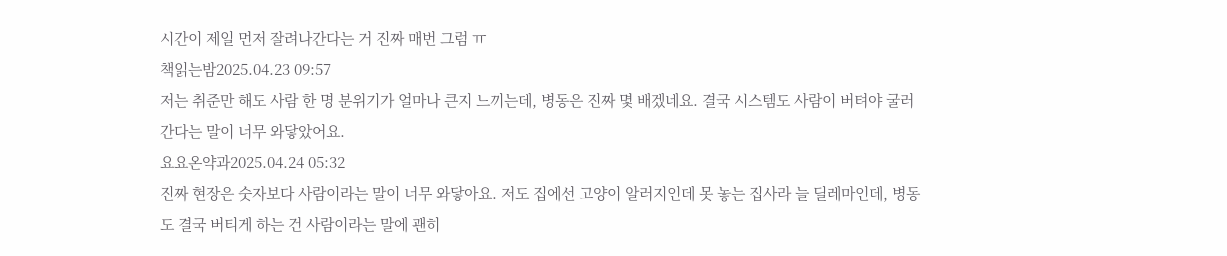시간이 제일 먼저 잘려나간다는 거 진짜 매번 그럼 ㅠ
책읽는밤2025.04.23 09:57
저는 취준만 해도 사람 한 명 분위기가 얼마나 큰지 느끼는데, 병동은 진짜 몇 배겠네요. 결국 시스템도 사람이 버텨야 굴러간다는 말이 너무 와닿았어요.
요요온약과2025.04.24 05:32
진짜 현장은 숫자보다 사람이라는 말이 너무 와닿아요. 저도 집에선 고양이 알러지인데 못 놓는 집사라 늘 딜레마인데, 병동도 결국 버티게 하는 건 사람이라는 말에 괜히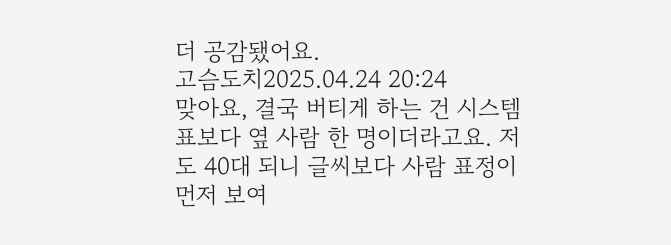더 공감됐어요.
고슴도치2025.04.24 20:24
맞아요, 결국 버티게 하는 건 시스템 표보다 옆 사람 한 명이더라고요. 저도 40대 되니 글씨보다 사람 표정이 먼저 보여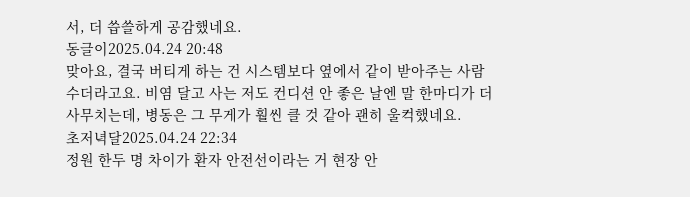서, 더 씁쓸하게 공감했네요.
동글이2025.04.24 20:48
맞아요, 결국 버티게 하는 건 시스템보다 옆에서 같이 받아주는 사람 수더라고요. 비염 달고 사는 저도 컨디션 안 좋은 날엔 말 한마디가 더 사무치는데, 병동은 그 무게가 훨씬 클 것 같아 괜히 울컥했네요.
초저녁달2025.04.24 22:34
정원 한두 명 차이가 환자 안전선이라는 거 현장 안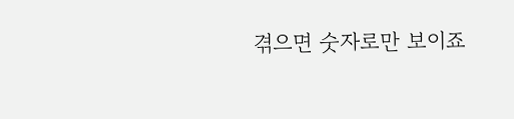겪으면 숫자로만 보이죠